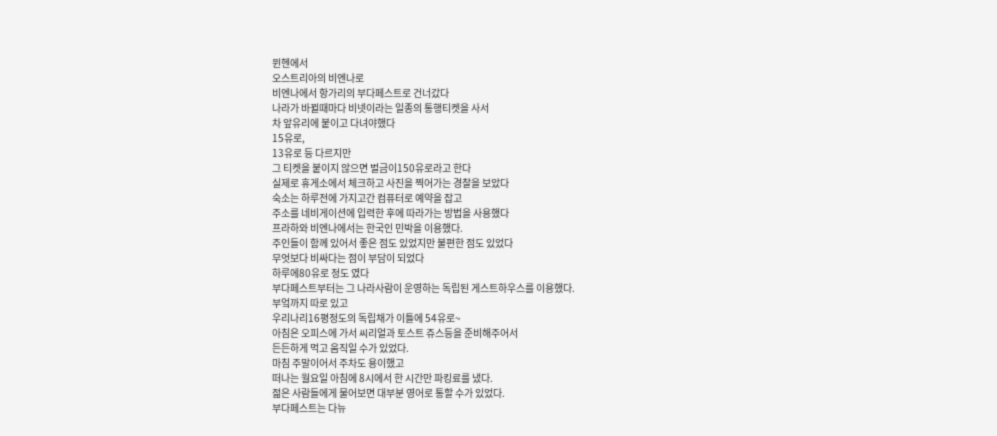뮌헨에서
오스트리아의 비엔나로
비엔나에서 항가리의 부다페스트로 건너갔다
나라가 바뀔때마다 비넷이라는 일종의 통행티켓을 사서
차 앞유리에 붙이고 다녀야했다
15유로,
13유로 등 다르지만
그 티켓을 붙이지 않으면 벌금이150유로라고 한다
실제로 휴게소에서 체크하고 사진을 찍어가는 경찰을 보았다
숙소는 하루전에 가지고간 컴퓨터로 예약을 잡고
주소를 네비게이션에 입력한 후에 따라가는 방법을 사용했다
프라하와 비엔나에서는 한국인 민박을 이용했다.
주인들이 함께 있어서 좋은 점도 있었지만 불편한 점도 있었다
무엇보다 비싸다는 점이 부담이 되었다
하루에80유로 정도 였다
부다페스트부터는 그 나라사람이 운영하는 독립된 게스트하우스를 이용했다.
부엌까지 따로 있고
우리나리16평정도의 독립채가 이틀에 54유로~
아침은 오피스에 가서 씨리얼과 토스트 쥬스등을 준비해주어서
든든하게 먹고 움직일 수가 있었다.
마침 주말이어서 주차도 용이했고
떠나는 월요일 아침에 8시에서 한 시간만 파킹료를 냈다.
젊은 사람들에게 물어보면 대부분 영어로 통할 수가 있었다.
부다페스트는 다뉴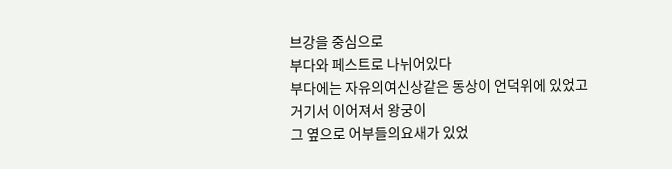브강을 중심으로
부다와 페스트로 나뉘어있다
부다에는 자유의여신상같은 동상이 언덕위에 있었고
거기서 이어져서 왕궁이
그 옆으로 어부들의요새가 있었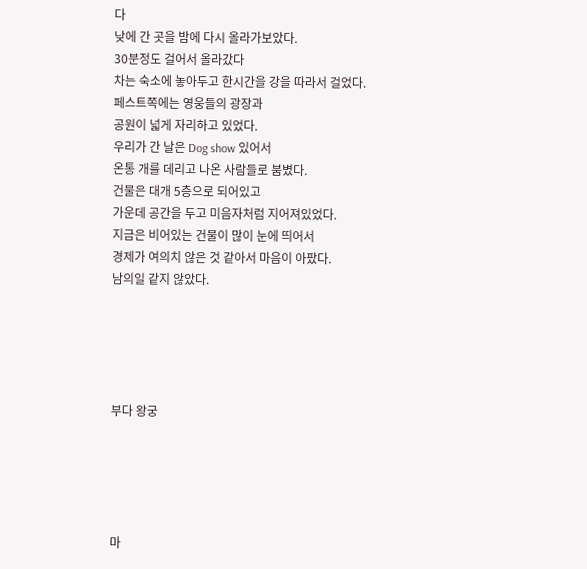다
낮에 간 곳을 밤에 다시 올라가보았다.
30분정도 걸어서 올라갔다
차는 숙소에 놓아두고 한시간을 강을 따라서 걸었다.
페스트쪽에는 영웅들의 광장과
공원이 넓게 자리하고 있었다.
우리가 간 날은 Dog show 있어서
온통 개를 데리고 나온 사람들로 붐볐다.
건물은 대개 5층으로 되어있고
가운데 공간을 두고 미음자처럼 지어져있었다.
지금은 비어있는 건물이 많이 눈에 띄어서
경제가 여의치 않은 것 같아서 마음이 아팠다.
남의일 같지 않았다.





부다 왕궁





마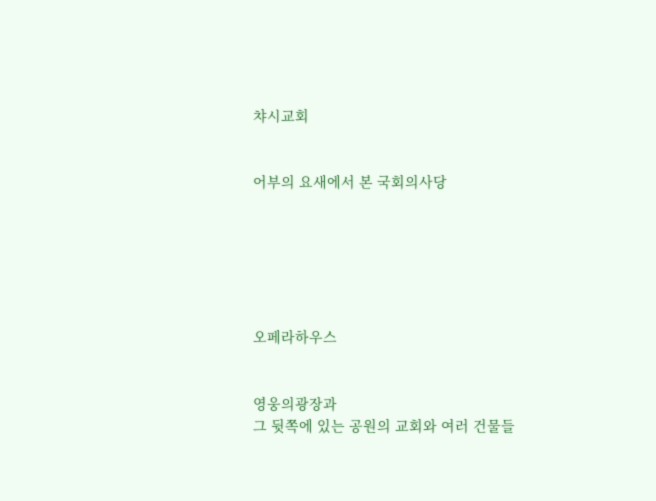챠시교회


어부의 요새에서 본 국회의사당






오페라하우스


영웅의광장과
그 뒷쪽에 있는 공원의 교회와 여러 건물들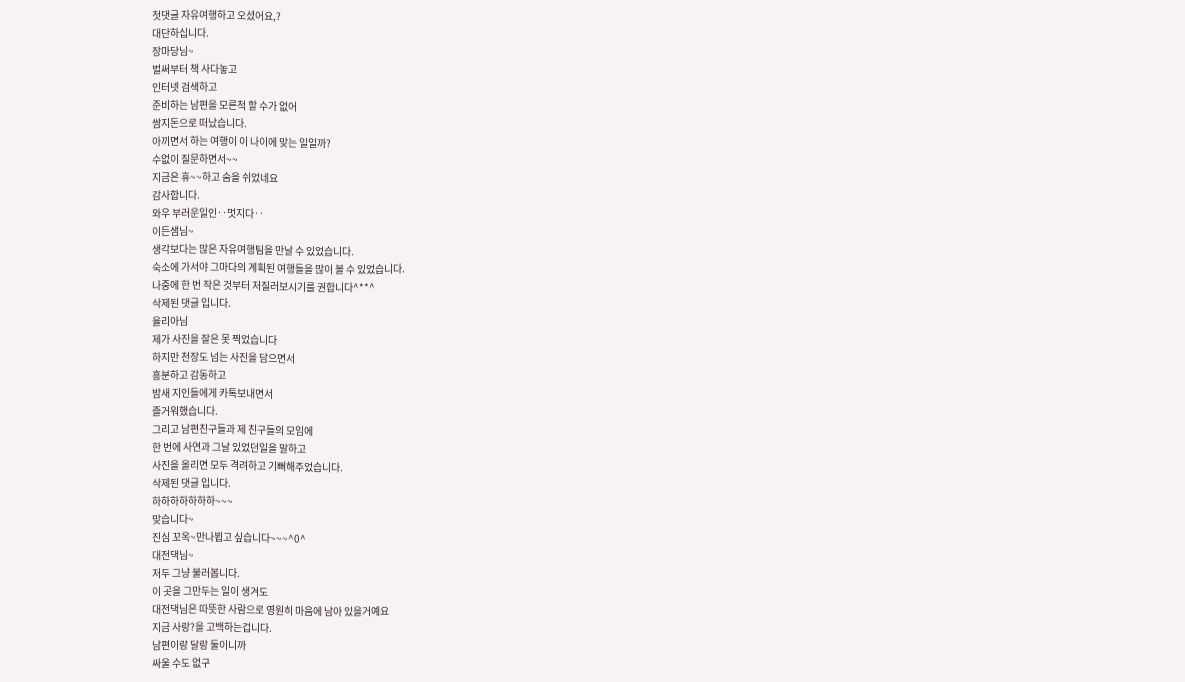첫댓글 자유여행하고 오셨어요,?
대단하십니다.
장마당님~
벌써부터 책 사다놓고
인터넷 검색하고
준비하는 남편을 모른척 할 수가 없어
쌈지돈으로 떠났습니다.
아끼면서 하는 여행이 이 나이에 맞는 일일까?
수없이 질문하면서~~
지금은 휴~~하고 숨을 쉬었네요
감사합니다.
와우 부러운일인‥멋지다‥
이든샘님~
생각보다는 많은 자유여행팀을 만날 수 있었습니다.
숙소에 가서야 그마다의 계획된 여행들을 많이 볼 수 있었습니다.
나중에 한 번 작은 것부터 저질러보시기를 권합니다^**^
삭제된 댓글 입니다.
율리아님
제가 사진을 잘은 못 찍었습니다
하지만 천장도 넘는 사진을 담으면서
흥분하고 감동하고
밤새 지인들에게 카톡보내면서
즐거워했습니다.
그리고 남편친구들과 제 친구들의 모임에
한 번에 사연과 그날 있었던일을 말하고
사진을 올리면 모두 격려하고 기뻐해주었습니다.
삭제된 댓글 입니다.
하하하하하하하~~~
맞습니다~
진심 꼬옥~만나뵙고 싶습니다~~~^0^
대전댁님~
저두 그냥 불러봅니다.
이 곳을 그만두는 일이 생겨도
대전댁님은 따뜻한 사람으로 영원히 마음에 남아 있을거예요
지금 사랑?을 고백하는겁니다.
남편이랑 달랑 둘이니까
싸울 수도 없구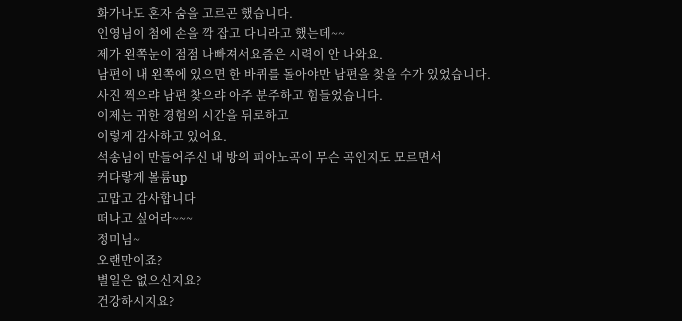화가나도 혼자 숨을 고르곤 했습니다.
인영님이 첨에 손을 깍 잡고 다니라고 했는데~~
제가 왼쪽눈이 점점 나빠져서요즘은 시력이 안 나와요.
남편이 내 왼쪽에 있으면 한 바퀴를 돌아야만 남편을 찾을 수가 있었습니다.
사진 찍으랴 남편 찾으랴 아주 분주하고 힘들었습니다.
이제는 귀한 경험의 시간을 뒤로하고
이렇게 감사하고 있어요.
석송님이 만들어주신 내 방의 피아노곡이 무슨 곡인지도 모르면서
커다랗게 볼륨up
고맙고 감사합니다
떠나고 싶어라~~~
정미님~
오랜만이죠?
별일은 없으신지요?
건강하시지요?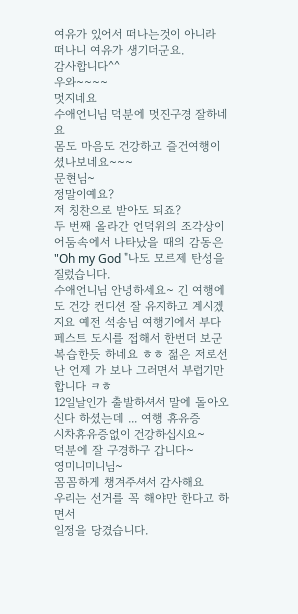여유가 있어서 떠나는것이 아니라
떠나니 여유가 생기더군요.
감사합니다^^
우와~~~~
멋지네요
수애언니님 덕분에 멋진구경 잘하네요
몸도 마음도 건강하고 즐건여행이셨나보네요~~~
문현님~
정말이예요?
저 칭찬으로 받아도 되죠?
두 번째 올라간 언덕위의 조각상이 어둠속에서 나타났을 때의 감동은
"Oh my God "나도 모르제 탄성을 질렀습니다.
수애언니님 안녕하세요~ 긴 여행에도 건강 컨디션 잘 유지하고 계시겠지요 예전 석송님 여행기에서 부다페스트 도시를 접해서 한번더 보군 복습한듯 하네요 ㅎㅎ 젊은 저로선 난 언제 가 보나 그러면서 부럽기만 합니다 ㅋㅎ
12일날인가 출발하셔서 말에 돌아오신다 하셨는데 ... 여행 휴유증
시차휴유증없이 건강하십시요~
덕분에 잘 구경하구 갑니다~
영미니미니님~
꼼꼼하게 챙겨주셔서 감사해요
우리는 선거를 꼭 해야만 한다고 하면서
일정을 당겼습니다.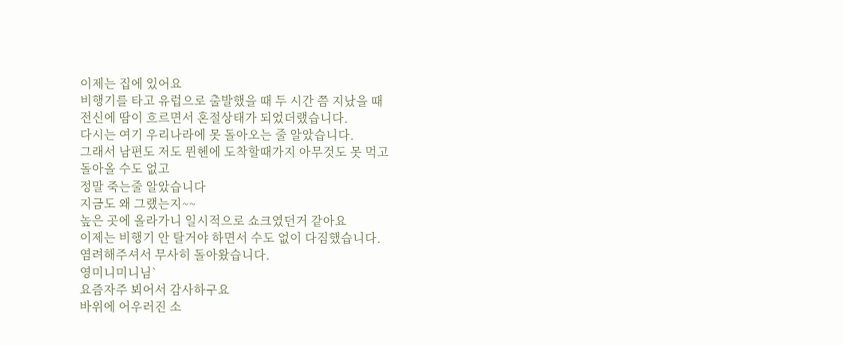이제는 집에 있어요
비행기를 타고 유럽으로 출발했을 때 두 시간 쯤 지났을 때
전신에 땀이 흐르면서 혼절상태가 되었더랬습니다.
다시는 여기 우리나라에 못 돌아오는 줄 알았습니다.
그래서 남편도 저도 뮌헨에 도착할때가지 아무것도 못 먹고
돌아올 수도 없고
정말 죽는줄 알았습니다
지금도 왜 그랬는지~~
높은 곳에 올라가니 일시적으로 쇼크였던거 같아요
이제는 비행기 안 탈거야 하면서 수도 없이 다짐했습니다.
염려해주셔서 무사히 돌아왔습니다.
영미니미니님`
요즘자주 뵈어서 감사하구요
바위에 어우러진 소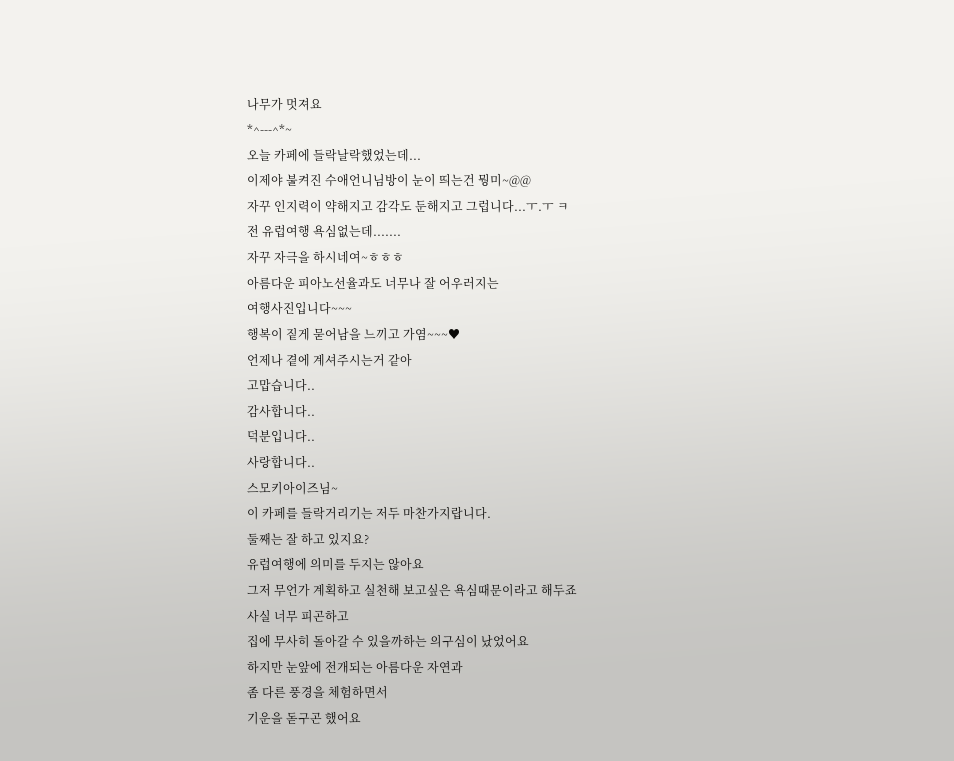나무가 멋져요
*^---^*~
오늘 카페에 들락날락했었는데...
이제야 불켜진 수애언니님방이 눈이 띄는건 뭥미~@@
자꾸 인지력이 약해지고 감각도 둔해지고 그럽니다...ㅜ.ㅜ ㅋ
전 유럽여행 욕심없는데.......
자꾸 자극을 하시네여~ㅎㅎㅎ
아름다운 피아노선율과도 너무나 잘 어우러지는
여행사진입니다~~~
행복이 짙게 묻어남을 느끼고 가염~~~♥
언제나 곁에 계셔주시는거 같아
고맙습니다..
감사합니다..
덕분입니다..
사랑합니다..
스모키아이즈님~
이 카페를 들락거리기는 저두 마찬가지랍니다.
둘째는 잘 하고 있지요?
유럽여행에 의미를 두지는 않아요
그저 무언가 계획하고 실천해 보고싶은 욕심때문이라고 해두죠
사실 너무 피곤하고
집에 무사히 돌아갈 수 있을까하는 의구심이 났었어요
하지만 눈앞에 전개되는 아름다운 자연과
좀 다른 풍경을 체험하면서
기운을 돋구곤 했어요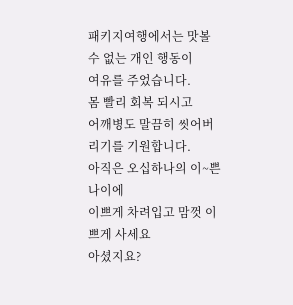패키지여행에서는 맛볼수 없는 개인 행동이
여유를 주었습니다.
몸 빨리 회복 되시고
어깨병도 말끔히 씻어버리기를 기원합니다.
아직은 오십하나의 이~쁜 나이에
이쁘게 차려입고 맘껏 이쁘게 사세요
아셨지요?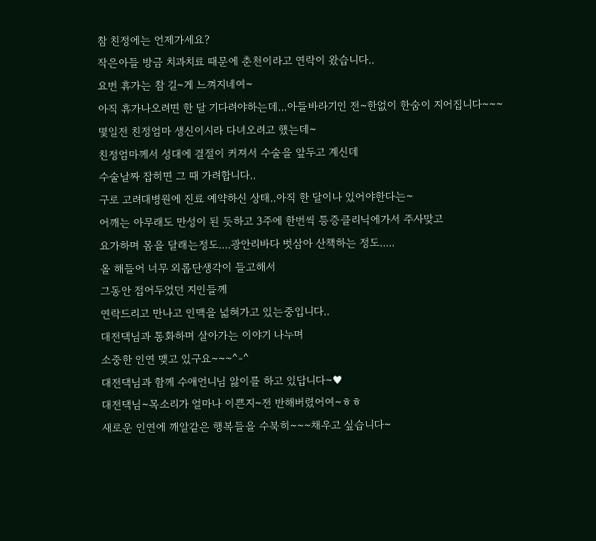참 친정에는 언제가세요?
작은아들 방금 치과치료 때문에 춘천이라고 연락이 왔습니다..
요번 휴가는 참 길~게 느껴지네여~
아직 휴가나오려면 한 달 기다려야하는데...아들바라기인 전~한없이 한숨이 지어집니다~~~
몇일전 친정엄마 생신이시라 다녀오려고 했는데~
친정엄마께서 성대에 결절이 커져서 수술을 앞두고 계신데
수술날짜 잡히면 그 때 가려합니다..
구로 고려대병원에 진료 예약하신 상태..아직 한 달이나 있어야한다는~
어깨는 아무래도 만성이 된 듯하고 3주에 한번씩 틍증클리닉에가서 주사맞고
요가하며 몸을 달래는정도....광안리바다 벗삼아 산책하는 정도.....
올 해들어 너무 외롭단생각이 들고해서
그동안 접어두었던 지인들께
연락드리고 만나고 인맥을 넓혀가고 있는중입니다..
대전댁님과 통화하며 살아가는 이야기 나누며
소중한 인연 맺고 있구요~~~^-^
대전댁님과 함께 수애언니님 앓이를 하고 있답니다~♥
대전댁님~목소리가 얼마나 이쁜지~전 반해버렸어여~ㅎㅎ
새로운 인연에 깨알같은 행복들을 수북히~~~채우고 싶습니다~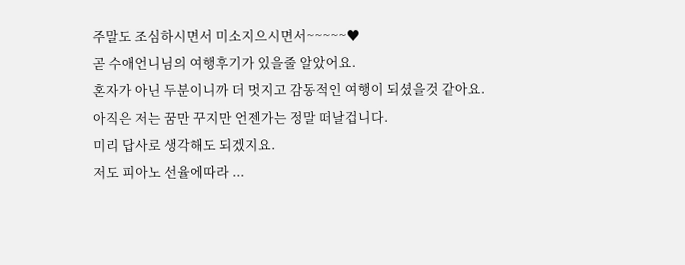주말도 조심하시면서 미소지으시면서~~~~~♥
곧 수애언니님의 여행후기가 있을줄 알았어요.
혼자가 아닌 두분이니까 더 멋지고 감동적인 여행이 되셨을것 같아요.
아직은 저는 꿈만 꾸지만 언젠가는 정말 떠날겁니다.
미리 답사로 생각해도 되겠지요.
저도 피아노 선율에따라 ...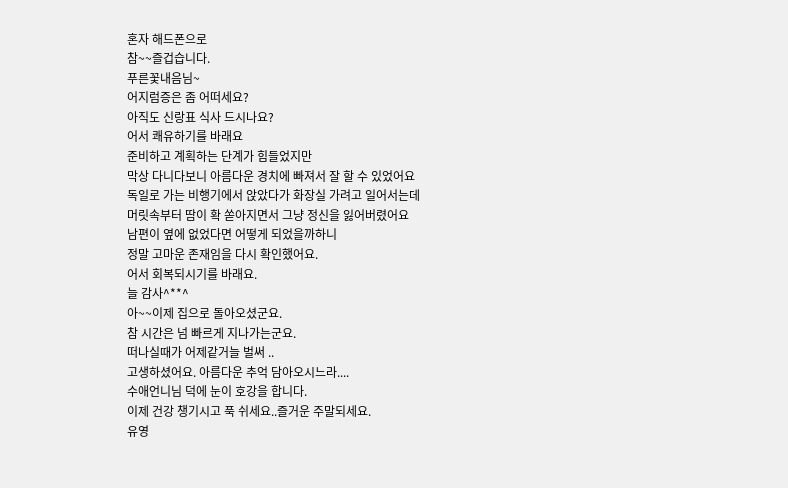혼자 해드폰으로
참~~즐겁습니다.
푸른꽃내음님~
어지럼증은 좀 어떠세요?
아직도 신랑표 식사 드시나요?
어서 쾌유하기를 바래요
준비하고 계획하는 단계가 힘들었지만
막상 다니다보니 아름다운 경치에 빠져서 잘 할 수 있었어요
독일로 가는 비행기에서 앉았다가 화장실 가려고 일어서는데
머릿속부터 땀이 확 쏟아지면서 그냥 정신을 잃어버렸어요
남편이 옆에 없었다면 어떻게 되었을까하니
정말 고마운 존재임을 다시 확인했어요.
어서 회복되시기를 바래요.
늘 감사^**^
아~~이제 집으로 돌아오셨군요.
참 시간은 넘 빠르게 지나가는군요.
떠나실때가 어제같거늘 벌써 ..
고생하셨어요. 아름다운 추억 담아오시느라....
수애언니님 덕에 눈이 호강을 합니다.
이제 건강 챙기시고 푹 쉬세요..즐거운 주말되세요.
유영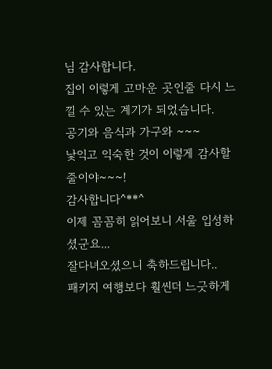님 감사합니다.
집이 이렇게 고마운 곳인줄 다시 느낄 수 있는 계기가 되었습니다.
공기와 음식과 가구와 ~~~
낯익고 익숙한 것이 이렇게 감사할 줄이야~~~!
감사합니다^**^
이제 꼼꼼히 읽어보니 서울 입성하셨군요...
잘다녀오셨으니 축하드립니다..
패키지 여행보다 훨씬더 느긋하게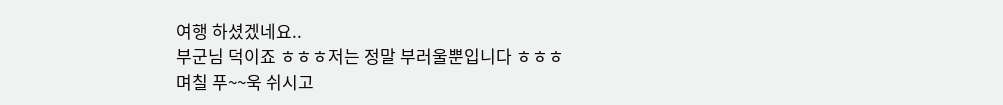여행 하셨겠네요..
부군님 덕이죠 ㅎㅎㅎ저는 정말 부러울뿐입니다 ㅎㅎㅎ
며칠 푸~~욱 쉬시고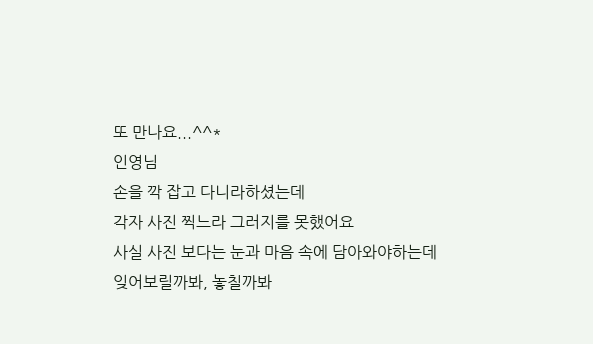또 만나요...^^*
인영님
손을 깍 잡고 다니라하셨는데
각자 사진 찍느라 그러지를 못했어요
사실 사진 보다는 눈과 마음 속에 담아와야하는데
잊어보릴까봐, 놓칠까봐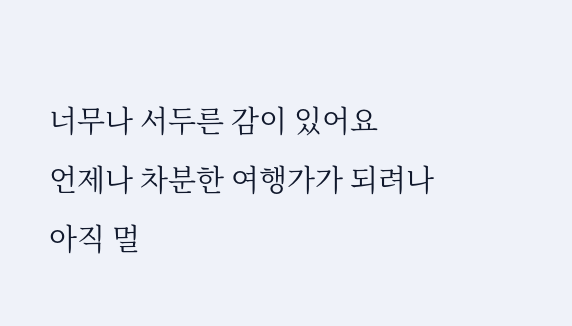너무나 서두른 감이 있어요
언제나 차분한 여행가가 되려나
아직 멀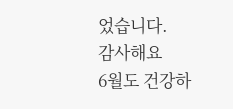었습니다.
감사해요
6월도 건강하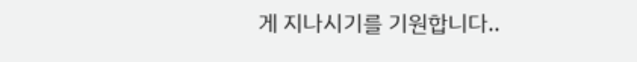게 지나시기를 기원합니다..